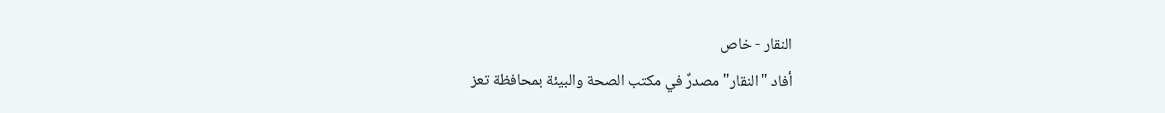النقار - خاص
أفاد "النقار" مصدرٌ في مكتب الصحة والبيئة بمحافظة تعز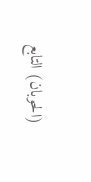(الحوبان) التابع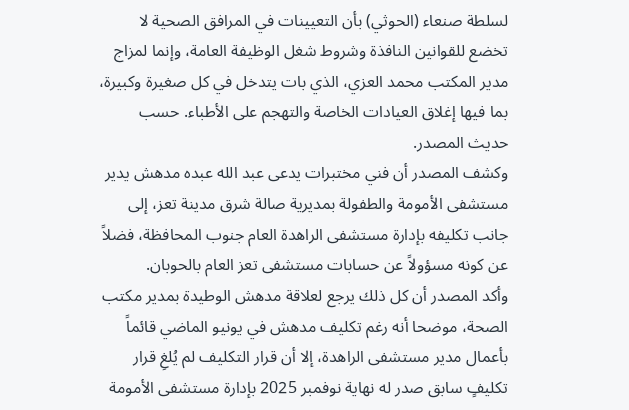لسلطة صنعاء (الحوثي) بأن التعيينات في المرافق الصحية لا تخضع للقوانين النافذة وشروط شغل الوظيفة العامة، وإنما لمزاج مدير المكتب محمد العزي، الذي بات يتدخل في كل صغيرة وكبيرة، بما فيها إغلاق العيادات الخاصة والتهجم على الأطباء. حسب حديث المصدر.
وكشف المصدر أن فني مختبرات يدعى عبد الله عبده مدهش يدير مستشفى الأمومة والطفولة بمديرية صالة شرق مدينة تعز، إلى جانب تكليفه بإدارة مستشفى الراهدة العام جنوب المحافظة، فضلاً عن كونه مسؤولاً عن حسابات مستشفى تعز العام بالحوبان.
وأكد المصدر أن كل ذلك يرجع لعلاقة مدهش الوطيدة بمدير مكتب الصحة، موضحا أنه رغم تكليف مدهش في يونيو الماضي قائماً بأعمال مدير مستشفى الراهدة، إلا أن قرار التكليف لم يُلغِ قرار تكليفٍ سابق صدر له نهاية نوفمبر 2025 بإدارة مستشفى الأمومة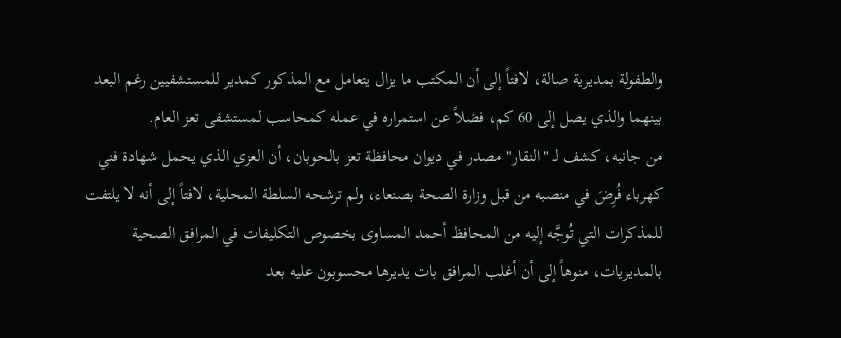والطفولة بمديرية صالة، لافتاً إلى أن المكتب ما يزال يتعامل مع المذكور كمدير للمستشفيين رغم البعد بينهما والذي يصل إلى 60 كم، فضلاً عن استمراره في عمله كمحاسب لمستشفى تعز العام.
من جانبه، كشف لـ "النقار" مصدر في ديوان محافظة تعز بالحوبان، أن العزي الذي يحمل شهادة فني كهرباء فُرِضَ في منصبه من قبل وزارة الصحة بصنعاء، ولم ترشحه السلطة المحلية، لافتاً إلى أنه لا يلتفت للمذكرات التي تُوجَّه إليه من المحافظ أحمد المساوى بخصوص التكليفات في المرافق الصحية بالمديريات، منوهاً إلى أن أغلب المرافق بات يديرها محسوبون عليه بعد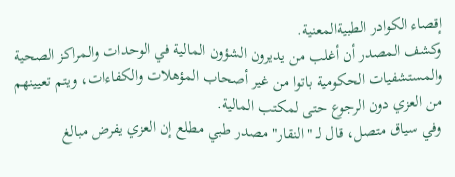إقصاء الكوادر الطبيةالمعنية.
وكشف المصدر أن أغلب من يديرون الشؤون المالية في الوحدات والمراكز الصحية والمستشفيات الحكومية باتوا من غير أصحاب المؤهلات والكفاءات، ويتم تعيينهم من العزي دون الرجوع حتى لمكتب المالية.
وفي سياق متصل، قال لـ "النقار" مصدر طبي مطلع إن العزي يفرض مبالغ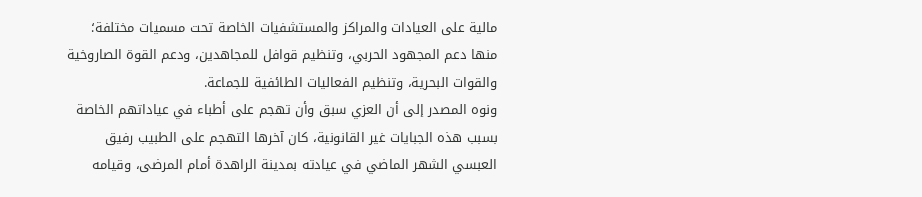مالية على العيادات والمراكز والمستشفيات الخاصة تحت مسميات مختلفة؛ منها دعم المجهود الحربي، وتنظيم قوافل للمجاهدين، ودعم القوة الصاروخية والقوات البحرية، وتنظيم الفعاليات الطائفية للجماعة.
ونوه المصدر إلى أن العزي سبق وأن تهجم على أطباء في عياداتهم الخاصة بسبب هذه الجبايات غير القانونية، كان آخرها التهجم على الطبيب رفيق العبسي الشهر الماضي في عيادته بمدينة الراهدة أمام المرضى، وقيامه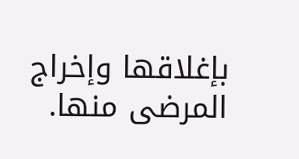بإغلاقها وإخراج المرضى منها.